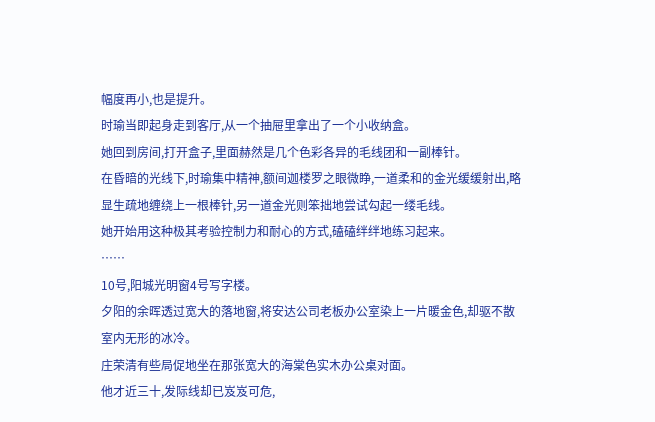幅度再小,也是提升。
时瑜当即起身走到客厅,从一个抽屉里拿出了一个小收纳盒。
她回到房间,打开盒子,里面赫然是几个色彩各异的毛线团和一副棒针。
在昏暗的光线下,时瑜集中精神,额间迦楼罗之眼微睁,一道柔和的金光缓缓射出,略显生疏地缠绕上一根棒针,另一道金光则笨拙地尝试勾起一缕毛线。
她开始用这种极其考验控制力和耐心的方式,磕磕绊绊地练习起来。
……
10号,阳城光明窗4号写字楼。
夕阳的余晖透过宽大的落地窗,将安达公司老板办公室染上一片暖金色,却驱不散室内无形的冰冷。
庄荣清有些局促地坐在那张宽大的海棠色实木办公桌对面。
他才近三十,发际线却已岌岌可危,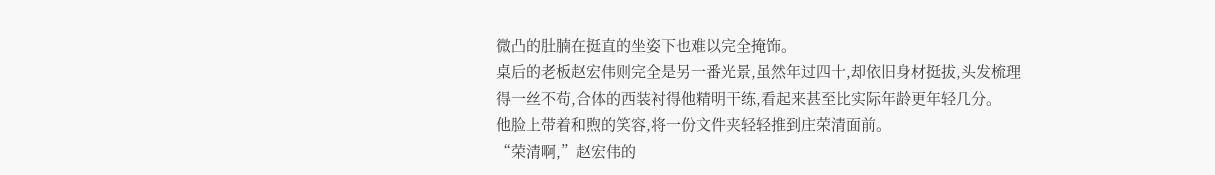微凸的肚腩在挺直的坐姿下也难以完全掩饰。
桌后的老板赵宏伟则完全是另一番光景,虽然年过四十,却依旧身材挺拔,头发梳理得一丝不苟,合体的西装衬得他精明干练,看起来甚至比实际年龄更年轻几分。
他脸上带着和煦的笑容,将一份文件夹轻轻推到庄荣清面前。
“荣清啊,”赵宏伟的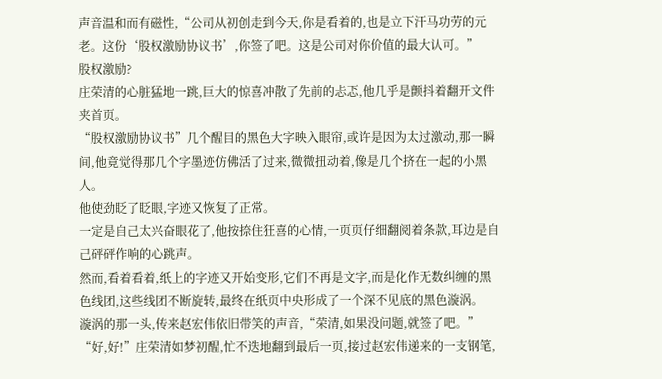声音温和而有磁性,“公司从初创走到今天,你是看着的,也是立下汗马功劳的元老。这份‘股权激励协议书’,你签了吧。这是公司对你价值的最大认可。”
股权激励?
庄荣清的心脏猛地一跳,巨大的惊喜冲散了先前的忐忑,他几乎是颤抖着翻开文件夹首页。
“股权激励协议书”几个醒目的黑色大字映入眼帘,或许是因为太过激动,那一瞬间,他竟觉得那几个字墨迹仿佛活了过来,微微扭动着,像是几个挤在一起的小黑人。
他使劲眨了眨眼,字迹又恢复了正常。
一定是自己太兴奋眼花了,他按捺住狂喜的心情,一页页仔细翻阅着条款,耳边是自己砰砰作响的心跳声。
然而,看着看着,纸上的字迹又开始变形,它们不再是文字,而是化作无数纠缠的黑色线团,这些线团不断旋转,最终在纸页中央形成了一个深不见底的黑色漩涡。
漩涡的那一头,传来赵宏伟依旧带笑的声音,“荣清,如果没问题,就签了吧。”
“好,好!”庄荣清如梦初醒,忙不迭地翻到最后一页,接过赵宏伟递来的一支钢笔,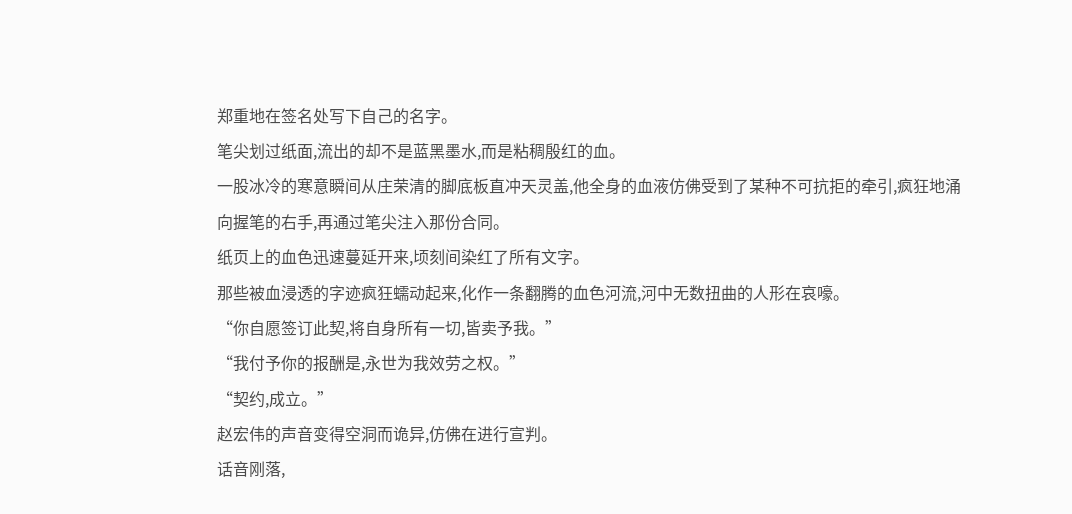郑重地在签名处写下自己的名字。
笔尖划过纸面,流出的却不是蓝黑墨水,而是粘稠殷红的血。
一股冰冷的寒意瞬间从庄荣清的脚底板直冲天灵盖,他全身的血液仿佛受到了某种不可抗拒的牵引,疯狂地涌向握笔的右手,再通过笔尖注入那份合同。
纸页上的血色迅速蔓延开来,顷刻间染红了所有文字。
那些被血浸透的字迹疯狂蠕动起来,化作一条翻腾的血色河流,河中无数扭曲的人形在哀嚎。
“你自愿签订此契,将自身所有一切,皆卖予我。”
“我付予你的报酬是,永世为我效劳之权。”
“契约,成立。”
赵宏伟的声音变得空洞而诡异,仿佛在进行宣判。
话音刚落,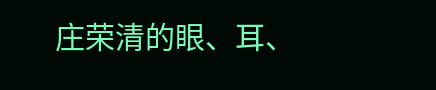庄荣清的眼、耳、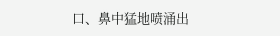口、鼻中猛地喷涌出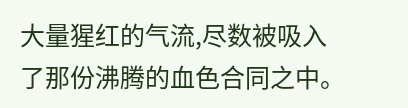大量猩红的气流,尽数被吸入了那份沸腾的血色合同之中。